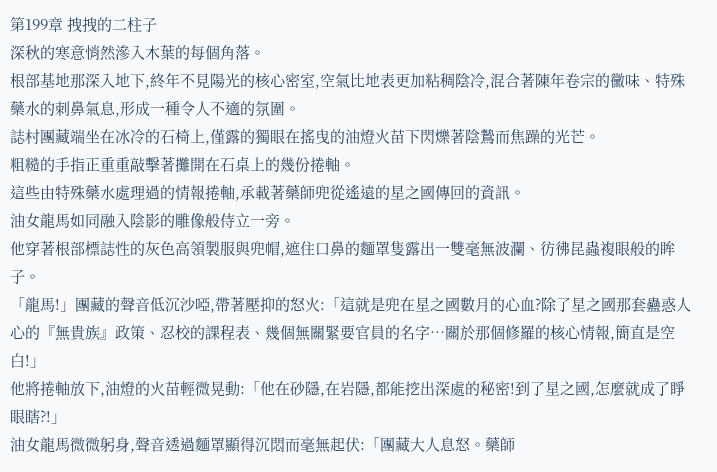第199章 拽拽的二柱子
深秋的寒意悄然滲入木葉的每個角落。
根部基地那深入地下,終年不見陽光的核心密室,空氣比地表更加粘稠陰冷,混合著陳年卷宗的黴味、特殊藥水的刺鼻氣息,形成一種令人不適的氛圍。
誌村團藏端坐在冰冷的石椅上,僅露的獨眼在搖曳的油燈火苗下閃爍著陰鷙而焦躁的光芒。
粗糙的手指正重重敲擊著攤開在石桌上的幾份捲軸。
這些由特殊藥水處理過的情報捲軸,承載著藥師兜從遙遠的星之國傳回的資訊。
油女龍馬如同融入陰影的雕像般侍立一旁。
他穿著根部標誌性的灰色高領製服與兜帽,遮住口鼻的麵罩隻露出一雙毫無波瀾、彷彿昆蟲複眼般的眸子。
「龍馬!」團藏的聲音低沉沙啞,帶著壓抑的怒火:「這就是兜在星之國數月的心血?除了星之國那套蠱惑人心的『無貴族』政策、忍校的課程表、幾個無關緊要官員的名字…關於那個修羅的核心情報,簡直是空白!」
他將捲軸放下,油燈的火苗輕微晃動:「他在砂隱,在岩隱,都能挖出深處的秘密!到了星之國,怎麼就成了睜眼瞎?!」
油女龍馬微微躬身,聲音透過麵罩顯得沉悶而毫無起伏:「團藏大人息怒。藥師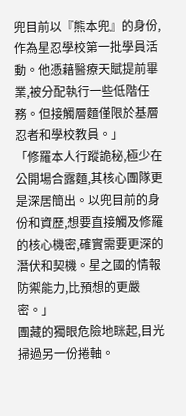兜目前以『熊本兜』的身份,作為星忍學校第一批學員活動。他憑藉醫療天賦提前畢業,被分配執行一些低階任務。但接觸層麵僅限於基層忍者和學校教員。」
「修羅本人行蹤詭秘,極少在公開場合露麵,其核心團隊更是深居簡出。以兜目前的身份和資歷,想要直接觸及修羅的核心機密,確實需要更深的潛伏和契機。星之國的情報防禦能力,比預想的更嚴密。」
團藏的獨眼危險地眯起,目光掃過另一份捲軸。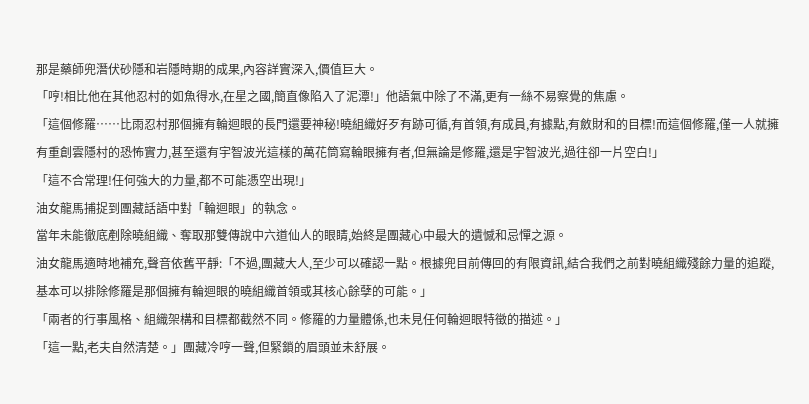那是藥師兜潛伏砂隱和岩隱時期的成果,內容詳實深入,價值巨大。
「哼!相比他在其他忍村的如魚得水,在星之國,簡直像陷入了泥潭!」他語氣中除了不滿,更有一絲不易察覺的焦慮。
「這個修羅……比雨忍村那個擁有輪迴眼的長門還要神秘!曉組織好歹有跡可循,有首領,有成員,有據點,有斂財和的目標!而這個修羅,僅一人就擁有重創雲隱村的恐怖實力,甚至還有宇智波光這樣的萬花筒寫輪眼擁有者,但無論是修羅,還是宇智波光,過往卻一片空白!」
「這不合常理!任何強大的力量,都不可能憑空出現!」
油女龍馬捕捉到團藏話語中對「輪迴眼」的執念。
當年未能徹底剷除曉組織、奪取那雙傳說中六道仙人的眼睛,始終是團藏心中最大的遺憾和忌憚之源。
油女龍馬適時地補充,聲音依舊平靜:「不過,團藏大人,至少可以確認一點。根據兜目前傳回的有限資訊,結合我們之前對曉組織殘餘力量的追蹤,基本可以排除修羅是那個擁有輪迴眼的曉組織首領或其核心餘孽的可能。」
「兩者的行事風格、組織架構和目標都截然不同。修羅的力量體係,也未見任何輪迴眼特徵的描述。」
「這一點,老夫自然清楚。」團藏冷哼一聲,但緊鎖的眉頭並未舒展。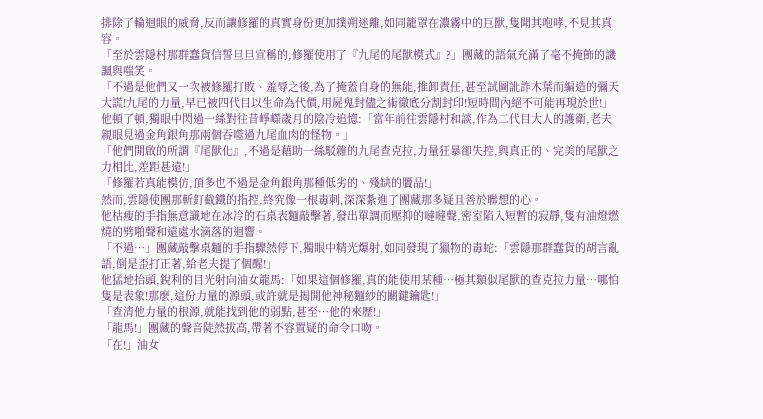排除了輪迴眼的威脅,反而讓修羅的真實身份更加撲朔迷離,如同籠罩在濃霧中的巨獸,隻聞其咆哮,不見其真容。
「至於雲隱村那群蠢貨信誓旦旦宣稱的,修羅使用了『九尾的尾獸模式』?」團藏的語氣充滿了毫不掩飾的譏諷與嗤笑。
「不過是他們又一次被修羅打敗、羞辱之後,為了掩蓋自身的無能,推卸責任,甚至試圖訛詐木葉而編造的彌天大謊!九尾的力量,早已被四代目以生命為代價,用屍鬼封儘之術徹底分割封印!短時間內絕不可能再現於世!」
他頓了頓,獨眼中閃過一絲對往昔崢嶸歲月的陰冷追憶:「當年前往雲隱村和談,作為二代目大人的護衛,老夫親眼見過金角銀角那兩個吞噬過九尾血肉的怪物。」
「他們開啟的所謂『尾獸化』,不過是藉助一絲駁雜的九尾查克拉,力量狂暴卻失控,與真正的、完美的尾獸之力相比,差距甚遠!」
「修羅若真能模仿,頂多也不過是金角銀角那種低劣的、殘缺的贗品!」
然而,雲隱使團那斬釘截鐵的指控,終究像一根毒刺,深深紮進了團藏那多疑且善於聯想的心。
他枯瘦的手指無意識地在冰冷的石桌表麵敲擊著,發出單調而壓抑的噠噠聲,密室陷入短暫的寂靜,隻有油燈燃燒的劈啪聲和遠處水滴落的迴響。
「不過…」團藏敲擊桌麵的手指驟然停下,獨眼中精光爆射,如同發現了獵物的毒蛇:「雲隱那群蠢貨的胡言亂語,倒是歪打正著,給老夫提了個醒!」
他猛地抬頭,銳利的目光射向油女龍馬:「如果這個修羅,真的能使用某種…極其類似尾獸的查克拉力量…哪怕隻是表象!那麼,這份力量的源頭,或許就是揭開他神秘麵紗的關鍵鑰匙!」
「查清他力量的根源,就能找到他的弱點,甚至…他的來歷!」
「龍馬!」團藏的聲音陡然拔高,帶著不容置疑的命令口吻。
「在!」油女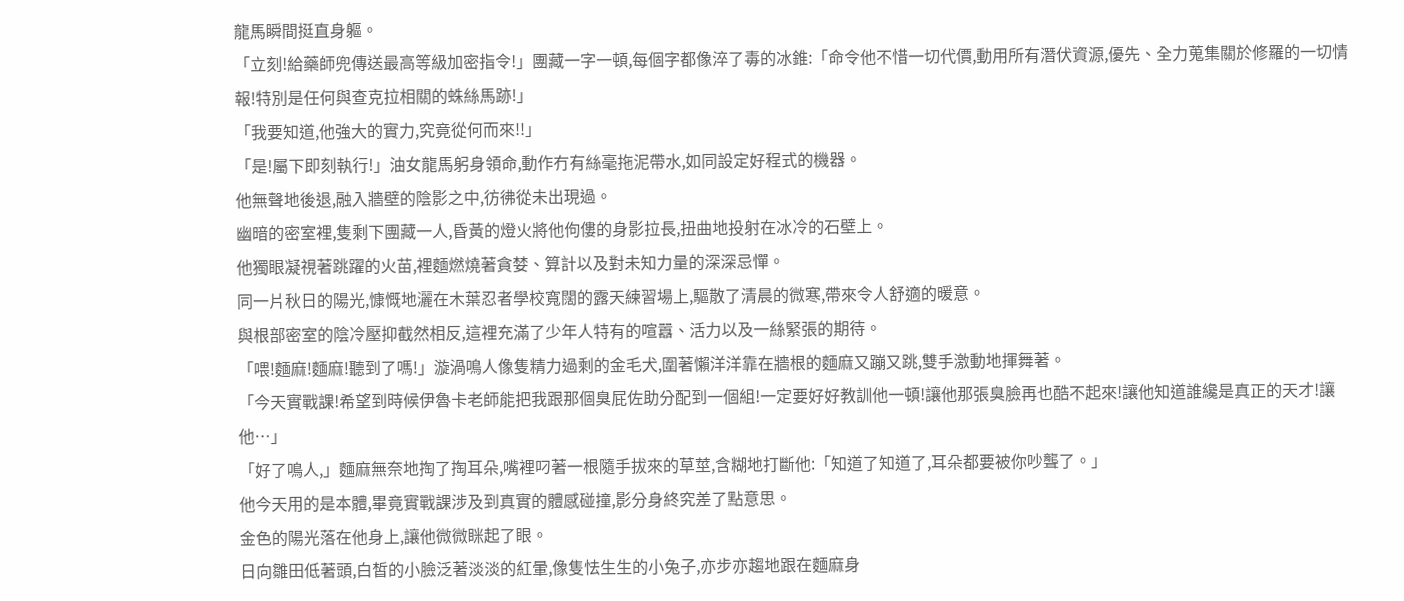龍馬瞬間挺直身軀。
「立刻!給藥師兜傳送最高等級加密指令!」團藏一字一頓,每個字都像淬了毒的冰錐:「命令他不惜一切代價,動用所有潛伏資源,優先、全力蒐集關於修羅的一切情報!特別是任何與查克拉相關的蛛絲馬跡!」
「我要知道,他強大的實力,究竟從何而來!!」
「是!屬下即刻執行!」油女龍馬躬身領命,動作冇有絲毫拖泥帶水,如同設定好程式的機器。
他無聲地後退,融入牆壁的陰影之中,彷彿從未出現過。
幽暗的密室裡,隻剩下團藏一人,昏黃的燈火將他佝僂的身影拉長,扭曲地投射在冰冷的石壁上。
他獨眼凝視著跳躍的火苗,裡麵燃燒著貪婪、算計以及對未知力量的深深忌憚。
同一片秋日的陽光,慷慨地灑在木葉忍者學校寬闊的露天練習場上,驅散了清晨的微寒,帶來令人舒適的暖意。
與根部密室的陰冷壓抑截然相反,這裡充滿了少年人特有的喧囂、活力以及一絲緊張的期待。
「喂!麵麻!麵麻!聽到了嗎!」漩渦鳴人像隻精力過剩的金毛犬,圍著懶洋洋靠在牆根的麵麻又蹦又跳,雙手激動地揮舞著。
「今天實戰課!希望到時候伊魯卡老師能把我跟那個臭屁佐助分配到一個組!一定要好好教訓他一頓!讓他那張臭臉再也酷不起來!讓他知道誰纔是真正的天才!讓他…」
「好了鳴人,」麵麻無奈地掏了掏耳朵,嘴裡叼著一根隨手拔來的草莖,含糊地打斷他:「知道了知道了,耳朵都要被你吵聾了。」
他今天用的是本體,畢竟實戰課涉及到真實的體感碰撞,影分身終究差了點意思。
金色的陽光落在他身上,讓他微微眯起了眼。
日向雛田低著頭,白皙的小臉泛著淡淡的紅暈,像隻怯生生的小兔子,亦步亦趨地跟在麵麻身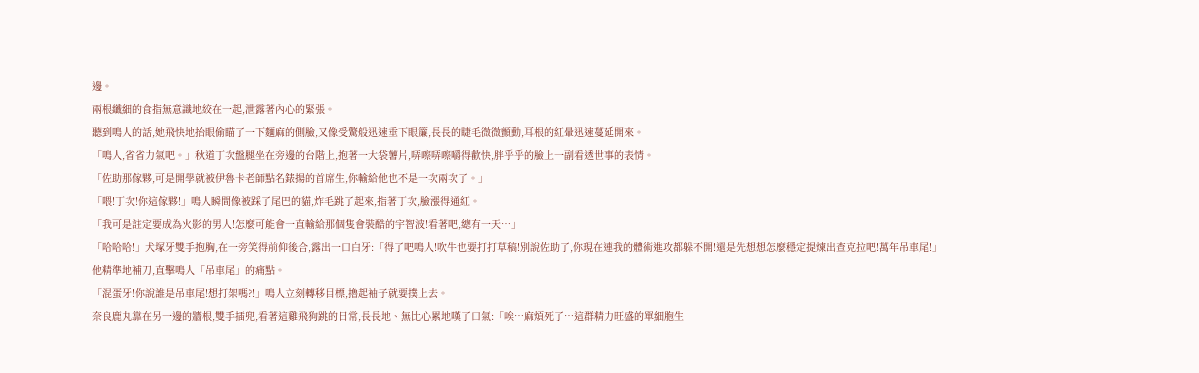邊。
兩根纖細的食指無意識地絞在一起,泄露著內心的緊張。
聽到鳴人的話,她飛快地抬眼偷瞄了一下麵麻的側臉,又像受驚般迅速垂下眼簾,長長的睫毛微微顫動,耳根的紅暈迅速蔓延開來。
「鳴人,省省力氣吧。」秋道丁次盤腿坐在旁邊的台階上,抱著一大袋薯片,哢嚓哢嚓嚼得歡快,胖乎乎的臉上一副看透世事的表情。
「佐助那傢夥,可是開學就被伊魯卡老師點名錶揚的首席生,你輸給他也不是一次兩次了。」
「喂!丁次!你這傢夥!」鳴人瞬間像被踩了尾巴的貓,炸毛跳了起來,指著丁次,臉漲得通紅。
「我可是註定要成為火影的男人!怎麼可能會一直輸給那個隻會裝酷的宇智波!看著吧,總有一天…」
「哈哈哈!」犬塚牙雙手抱胸,在一旁笑得前仰後合,露出一口白牙:「得了吧鳴人!吹牛也要打打草稿!別說佐助了,你現在連我的體術進攻都躲不開!還是先想想怎麼穩定提煉出查克拉吧!萬年吊車尾!」
他精準地補刀,直擊鳴人「吊車尾」的痛點。
「混蛋牙!你說誰是吊車尾!想打架嗎?!」鳴人立刻轉移目標,擼起袖子就要撲上去。
奈良鹿丸靠在另一邊的牆根,雙手插兜,看著這雞飛狗跳的日常,長長地、無比心累地嘆了口氣:「唉…麻煩死了…這群精力旺盛的單細胞生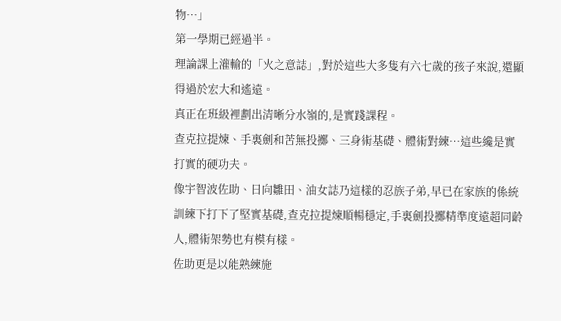物…」
第一學期已經過半。
理論課上灌輸的「火之意誌」,對於這些大多隻有六七歲的孩子來說,還顯得過於宏大和遙遠。
真正在班級裡劃出清晰分水嶺的,是實踐課程。
查克拉提煉、手裏劍和苦無投擲、三身術基礎、體術對練…這些纔是實打實的硬功夫。
像宇智波佐助、日向雛田、油女誌乃這樣的忍族子弟,早已在家族的係統訓練下打下了堅實基礎,查克拉提煉順暢穩定,手裏劍投擲精準度遠超同齡人,體術架勢也有模有樣。
佐助更是以能熟練施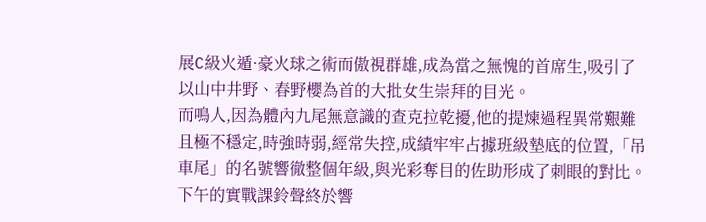展C級火遁·豪火球之術而傲視群雄,成為當之無愧的首席生,吸引了以山中井野、春野櫻為首的大批女生崇拜的目光。
而鳴人,因為體內九尾無意識的查克拉乾擾,他的提煉過程異常艱難且極不穩定,時強時弱,經常失控,成績牢牢占據班級墊底的位置,「吊車尾」的名號響徹整個年級,與光彩奪目的佐助形成了刺眼的對比。
下午的實戰課鈴聲終於響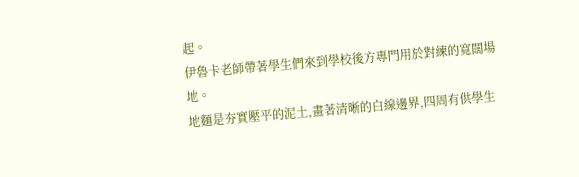起。
伊魯卡老師帶著學生們來到學校後方專門用於對練的寬闊場地。
地麵是夯實壓平的泥土,畫著清晰的白線邊界,四周有供學生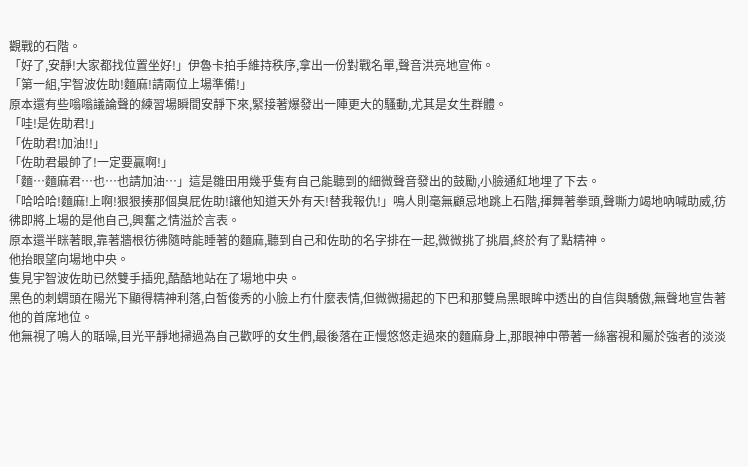觀戰的石階。
「好了,安靜!大家都找位置坐好!」伊魯卡拍手維持秩序,拿出一份對戰名單,聲音洪亮地宣佈。
「第一組,宇智波佐助!麵麻!請兩位上場準備!」
原本還有些嗡嗡議論聲的練習場瞬間安靜下來,緊接著爆發出一陣更大的騷動,尤其是女生群體。
「哇!是佐助君!」
「佐助君!加油!!」
「佐助君最帥了!一定要贏啊!」
「麵…麵麻君…也…也請加油…」這是雛田用幾乎隻有自己能聽到的細微聲音發出的鼓勵,小臉通紅地埋了下去。
「哈哈哈!麵麻!上啊!狠狠揍那個臭屁佐助!讓他知道天外有天!替我報仇!」鳴人則毫無顧忌地跳上石階,揮舞著拳頭,聲嘶力竭地吶喊助威,彷彿即將上場的是他自己,興奮之情溢於言表。
原本還半眯著眼,靠著牆根彷彿隨時能睡著的麵麻,聽到自己和佐助的名字排在一起,微微挑了挑眉,終於有了點精神。
他抬眼望向場地中央。
隻見宇智波佐助已然雙手插兜,酷酷地站在了場地中央。
黑色的刺蝟頭在陽光下顯得精神利落,白皙俊秀的小臉上冇什麼表情,但微微揚起的下巴和那雙烏黑眼眸中透出的自信與驕傲,無聲地宣告著他的首席地位。
他無視了鳴人的聒噪,目光平靜地掃過為自己歡呼的女生們,最後落在正慢悠悠走過來的麵麻身上,那眼神中帶著一絲審視和屬於強者的淡淡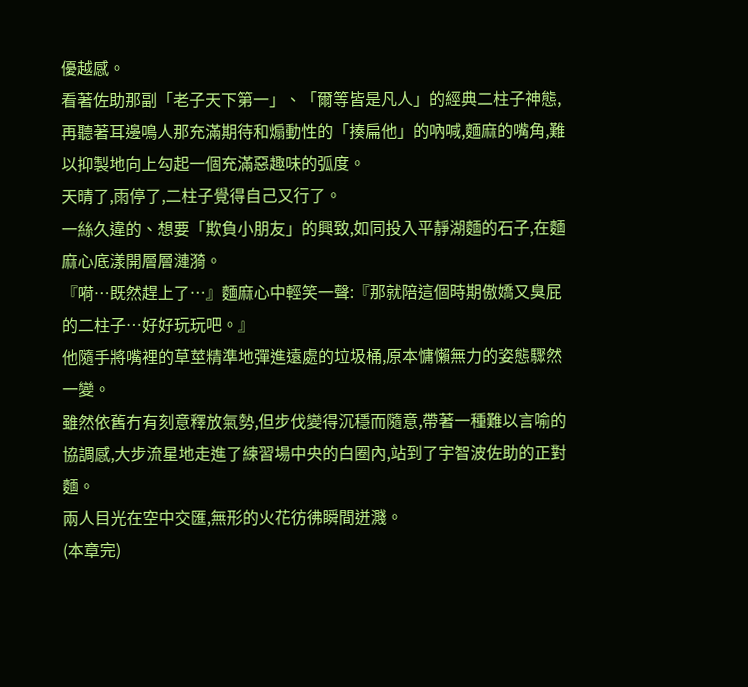優越感。
看著佐助那副「老子天下第一」、「爾等皆是凡人」的經典二柱子神態,再聽著耳邊鳴人那充滿期待和煽動性的「揍扁他」的吶喊,麵麻的嘴角,難以抑製地向上勾起一個充滿惡趣味的弧度。
天晴了,雨停了,二柱子覺得自己又行了。
一絲久違的、想要「欺負小朋友」的興致,如同投入平靜湖麵的石子,在麵麻心底漾開層層漣漪。
『嗬…既然趕上了…』麵麻心中輕笑一聲:『那就陪這個時期傲嬌又臭屁的二柱子…好好玩玩吧。』
他隨手將嘴裡的草莖精準地彈進遠處的垃圾桶,原本慵懶無力的姿態驟然一變。
雖然依舊冇有刻意釋放氣勢,但步伐變得沉穩而隨意,帶著一種難以言喻的協調感,大步流星地走進了練習場中央的白圈內,站到了宇智波佐助的正對麵。
兩人目光在空中交匯,無形的火花彷彿瞬間迸濺。
(本章完)